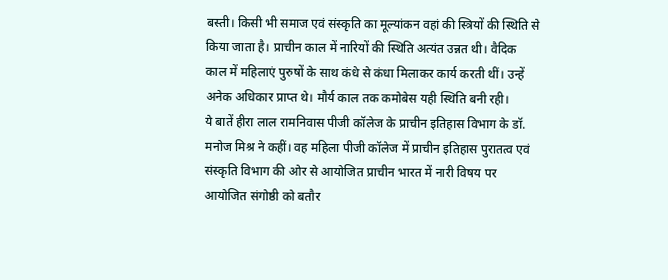बस्ती। किसी भी समाज एवं संस्कृति का मूल्यांकन वहां की स्त्रियों की स्थिति से किया जाता है। प्राचीन काल में नारियों की स्थिति अत्यंत उन्नत थी। वैदिक काल में महिलाएं पुरुषों के साथ कंधे से कंधा मिलाकर कार्य करती थीं। उन्हें अनेक अधिकार प्राप्त थे। मौर्य काल तक कमोबेस यही स्थिति बनी रही।
ये बातें हीरा लाल रामनिवास पीजी कॉलेज के प्राचीन इतिहास विभाग के डॉ. मनोज मिश्र ने कहीं। वह महिला पीजी कॉलेज में प्राचीन इतिहास पुरातत्व एवं संस्कृति विभाग की ओर से आयोजित प्राचीन भारत में नारी विषय पर आयोजित संगोष्ठी को बतौर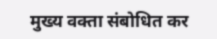मुख्य वक्ता संबोधित कर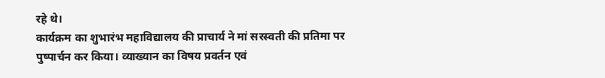रहे थे।
कार्यक्रम का शुभारंभ महाविद्यालय की प्राचार्य ने मां सरस्वती की प्रतिमा पर पुष्पार्चन कर किया। व्याख्यान का विषय प्रवर्तन एवं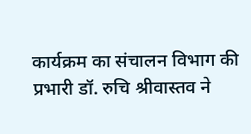कार्यक्रम का संचालन विभाग की प्रभारी डॉ. रुचि श्रीवास्तव ने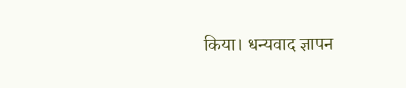किया। धन्यवाद ज्ञापन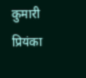कुमारी प्रियंका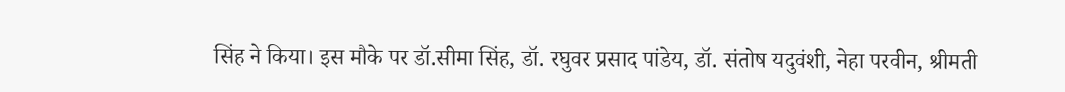सिंह ने किया। इस मौके पर डॉ.सीमा सिंह, डॉ. रघुवर प्रसाद पांडेय, डॉ. संतोष यदुवंशी, नेहा परवीन, श्रीमती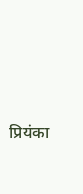प्रियंका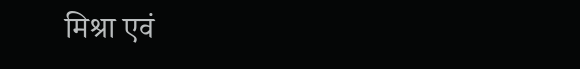मिश्रा एवं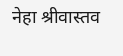नेहा श्रीवास्तव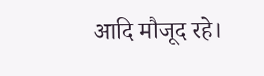आदि मौजूद रहे।